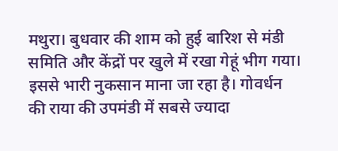मथुरा। बुधवार की शाम को हुई बारिश से मंडी समिति और केंद्रों पर खुले में रखा गेहूं भीग गया। इससे भारी नुकसान माना जा रहा है। गोवर्धन की राया की उपमंडी में सबसे ज्यादा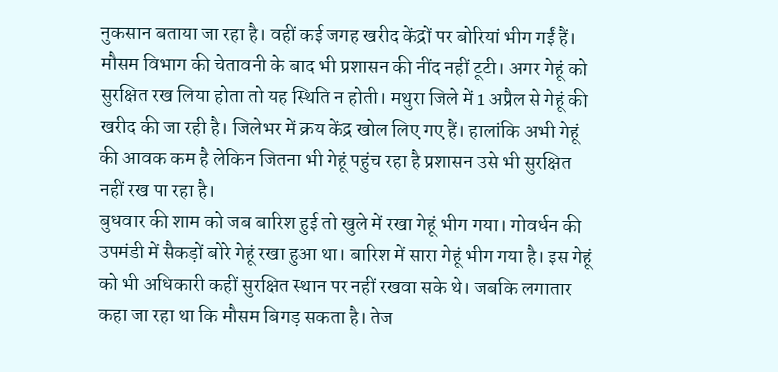नुकसान बताया जा रहा है। वहीं कई जगह खरीद केंद्रों पर बोरियां भीग गईं हैं।
मौसम विभाग की चेतावनी के बाद भी प्रशासन की नींद नहीं टूटी। अगर गेहूं को सुरक्षित रख लिया होता तो यह स्थिति न होती। मथुरा जिले में 1 अप्रैल से गेहूं की खरीद की जा रही है। जिलेभर में क्रय केंद्र खोल लिए गए हैं। हालांकि अभी गेहूं की आवक कम है लेकिन जितना भी गेहूं पहुंच रहा है प्रशासन उसे भी सुरक्षित नहीं रख पा रहा है।
बुधवार की शाम को जब बारिश हुई तो खुले में रखा गेहूं भीग गया। गोवर्धन की उपमंडी में सैकड़ों बोरे गेहूं रखा हुआ था। बारिश में सारा गेहूं भीग गया है। इस गेहूं को भी अधिकारी कहीं सुरक्षित स्थान पर नहीं रखवा सके थे। जबकि लगातार कहा जा रहा था कि मौसम बिगड़ सकता है। तेज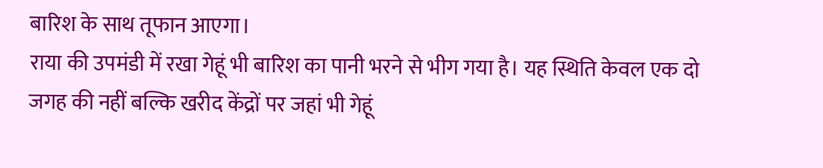बारिश के साथ तूफान आएगा।
राया की उपमंडी में रखा गेहूं भी बारिश का पानी भरने से भीग गया है। यह स्थिति केवल एक दो जगह की नहीं बल्कि खरीद केंद्रों पर जहां भी गेहूं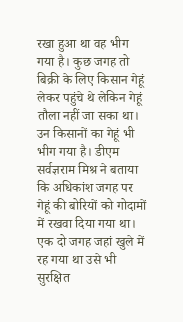रखा हुआ था वह भीग गया है। कुछ जगह तो बिक्री के लिए किसान गेहूं लेकर पहुंचे थे लेकिन गेहूं तौला नहीं जा सका था।
उन किसानों का गेहूं भी भीग गया है। डीएम सर्वज्ञराम मिश्र ने बताया कि अधिकांश जगह पर गेहूं की बोरियों को गोदामों में रखवा दिया गया था। एक दो जगह जहां खुले में रह गया था उसे भी सुरक्षित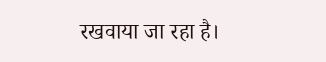रखवाया जा रहा है।